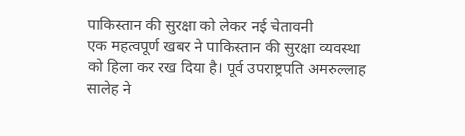पाकिस्तान की सुरक्षा को लेकर नई चेतावनी
एक महत्वपूर्ण खबर ने पाकिस्तान की सुरक्षा व्यवस्था को हिला कर रख दिया है। पूर्व उपराष्ट्रपति अमरुल्लाह सालेह ने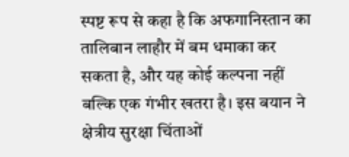स्पष्ट रूप से कहा है कि अफगानिस्तान का तालिबान लाहौर में बम धमाका कर सकता है, और यह कोई कल्पना नहीं बल्कि एक गंभीर खतरा है। इस बयान ने क्षेत्रीय सुरक्षा चिंताओं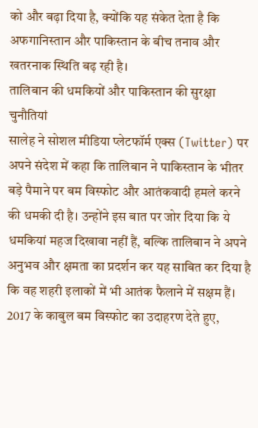को और बढ़ा दिया है, क्योंकि यह संकेत देता है कि अफगानिस्तान और पाकिस्तान के बीच तनाव और खतरनाक स्थिति बढ़ रही है।
तालिबान की धमकियों और पाकिस्तान की सुरक्षा चुनौतियां
सालेह ने सोशल मीडिया प्लेटफॉर्म एक्स (Twitter) पर अपने संदेश में कहा कि तालिबान ने पाकिस्तान के भीतर बड़े पैमाने पर बम विस्फोट और आतंकवादी हमले करने की धमकी दी है। उन्होंने इस बात पर जोर दिया कि ये धमकियां महज दिखावा नहीं हैं, बल्कि तालिबान ने अपने अनुभव और क्षमता का प्रदर्शन कर यह साबित कर दिया है कि वह शहरी इलाकों में भी आतंक फैलाने में सक्षम हैं। 2017 के काबुल बम विस्फोट का उदाहरण देते हुए,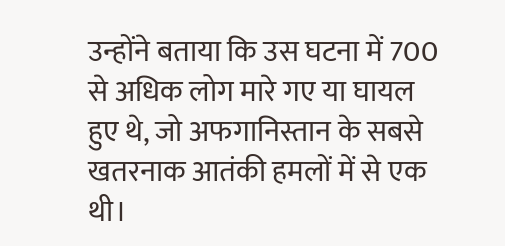उन्होंने बताया कि उस घटना में 700 से अधिक लोग मारे गए या घायल हुए थे, जो अफगानिस्तान के सबसे खतरनाक आतंकी हमलों में से एक थी।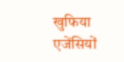खुफिया एजेंसियों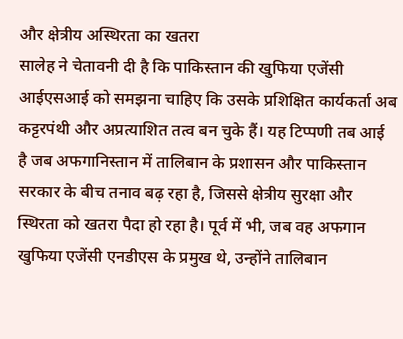और क्षेत्रीय अस्थिरता का खतरा
सालेह ने चेतावनी दी है कि पाकिस्तान की खुफिया एजेंसी आईएसआई को समझना चाहिए कि उसके प्रशिक्षित कार्यकर्ता अब कट्टरपंथी और अप्रत्याशित तत्व बन चुके हैं। यह टिप्पणी तब आई है जब अफगानिस्तान में तालिबान के प्रशासन और पाकिस्तान सरकार के बीच तनाव बढ़ रहा है, जिससे क्षेत्रीय सुरक्षा और स्थिरता को खतरा पैदा हो रहा है। पूर्व में भी, जब वह अफगान खुफिया एजेंसी एनडीएस के प्रमुख थे, उन्होंने तालिबान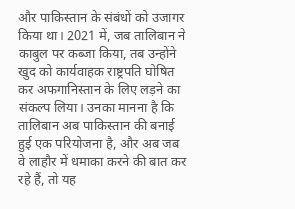और पाकिस्तान के संबंधों को उजागर किया था। 2021 में, जब तालिबान ने काबुल पर कब्जा किया, तब उन्होंने खुद को कार्यवाहक राष्ट्रपति घोषित कर अफगानिस्तान के लिए लड़ने का संकल्प लिया। उनका मानना है कि तालिबान अब पाकिस्तान की बनाई हुई एक परियोजना है, और अब जब वे लाहौर में धमाका करने की बात कर रहे हैं, तो यह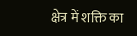क्षेत्र में शक्ति का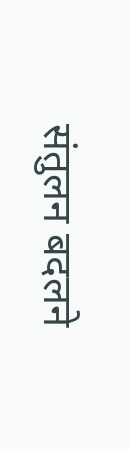संतुलन बदलने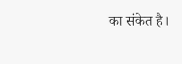का संकेत है।